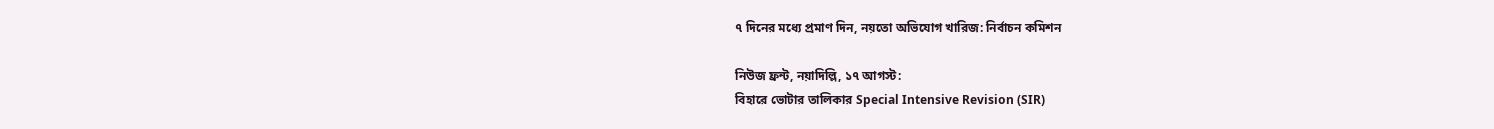৭ দিনের মধ্যে প্রমাণ দিন, নয়তো অভিযোগ খারিজ: নির্বাচন কমিশন

নিউজ ফ্রন্ট, নয়াদিল্লি, ১৭ আগস্ট:
বিহারে ভোটার তালিকার Special Intensive Revision (SIR)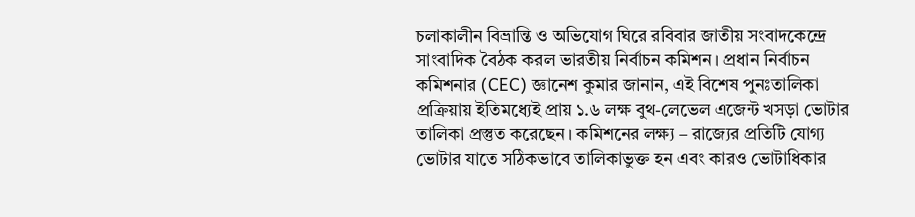চলাকালীন বিভ্রান্তি ও অভিযোগ ঘিরে রবিবার জাতীয় সংবাদকেন্দ্রে সাংবাদিক বৈঠক করল ভারতীয় নির্বাচন কমিশন। প্রধান নির্বাচন কমিশনার (CEC) জ্ঞানেশ কুমার জানান, এই বিশেষ পুনঃতালিকা প্রক্রিয়ায় ইতিমধ্যেই প্রায় ১.৬ লক্ষ বুথ-লেভেল এজেন্ট খসড়া ভোটার তালিকা প্রস্তুত করেছেন। কমিশনের লক্ষ্য – রাজ্যের প্রতিটি যোগ্য ভোটার যাতে সঠিকভাবে তালিকাভুক্ত হন এবং কারও ভোটাধিকার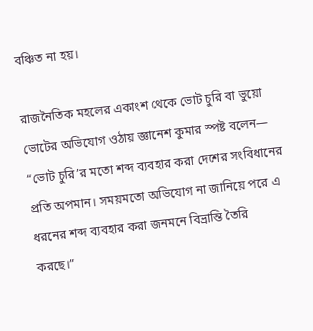বঞ্চিত না হয়।

রাজনৈতিক মহলের একাংশ থেকে ভোট চুরি বা ভুয়ো ভোটের অভিযোগ ওঠায় জ্ঞানেশ কুমার স্পষ্ট বলেন—
“ভোট চুরি’র মতো শব্দ ব্যবহার করা দেশের সংবিধানের প্রতি অপমান। সময়মতো অভিযোগ না জানিয়ে পরে এ ধরনের শব্দ ব্যবহার করা জনমনে বিভ্রান্তি তৈরি করছে।”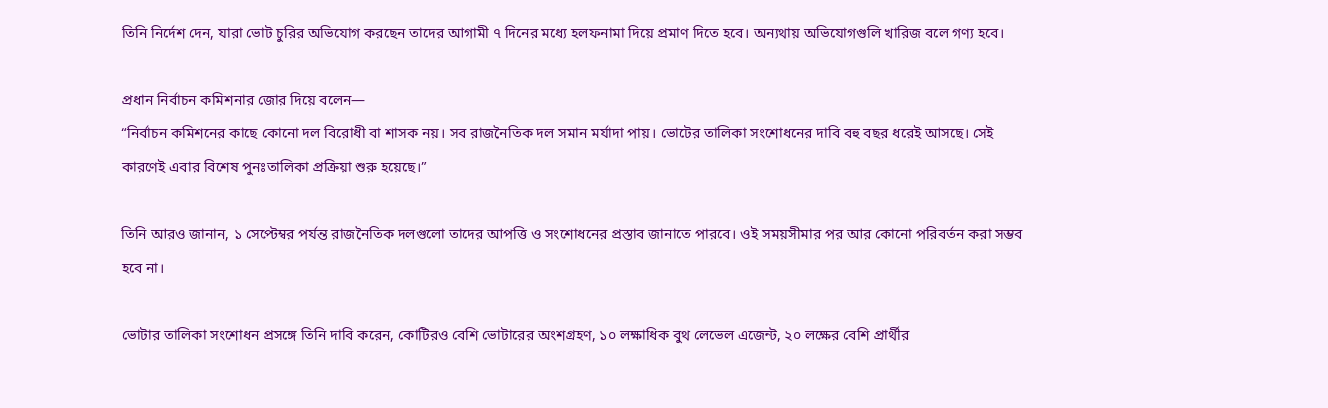তিনি নির্দেশ দেন, যারা ভোট চুরির অভিযোগ করছেন তাদের আগামী ৭ দিনের মধ্যে হলফনামা দিয়ে প্রমাণ দিতে হবে। অন্যথায় অভিযোগগুলি খারিজ বলে গণ্য হবে।

প্রধান নির্বাচন কমিশনার জোর দিয়ে বলেন—
“নির্বাচন কমিশনের কাছে কোনো দল বিরোধী বা শাসক নয়। সব রাজনৈতিক দল সমান মর্যাদা পায়। ভোটের তালিকা সংশোধনের দাবি বহু বছর ধরেই আসছে। সেই কারণেই এবার বিশেষ পুনঃতালিকা প্রক্রিয়া শুরু হয়েছে।”

তিনি আরও জানান, ১ সেপ্টেম্বর পর্যন্ত রাজনৈতিক দলগুলো তাদের আপত্তি ও সংশোধনের প্রস্তাব জানাতে পারবে। ওই সময়সীমার পর আর কোনো পরিবর্তন করা সম্ভব হবে না।

ভোটার তালিকা সংশোধন প্রসঙ্গে তিনি দাবি করেন, কোটিরও বেশি ভোটারের অংশগ্রহণ, ১০ লক্ষাধিক বুথ লেভেল এজেন্ট, ২০ লক্ষের বেশি প্রার্থীর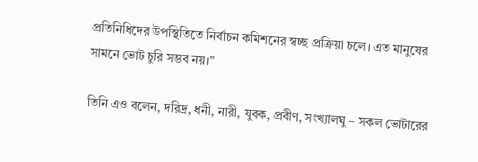প্রতিনিধিদের উপস্থিতিতে নির্বাচন কমিশনের স্বচ্ছ প্রক্রিয়া চলে। এত মানুষের সামনে ভোট চুরি সম্ভব নয়।”

তিনি এও বলেন, দরিদ্র, ধনী, নারী, যুবক, প্রবীণ, সংখ্যালঘু – সকল ভোটারের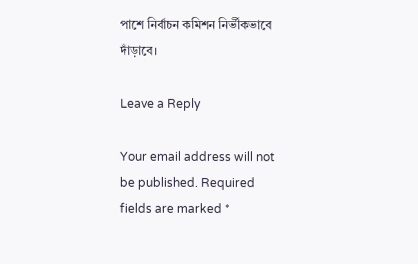পাশে নির্বাচন কমিশন নির্ভীকভাবে দাঁড়াবে।

Leave a Reply

Your email address will not be published. Required fields are marked *